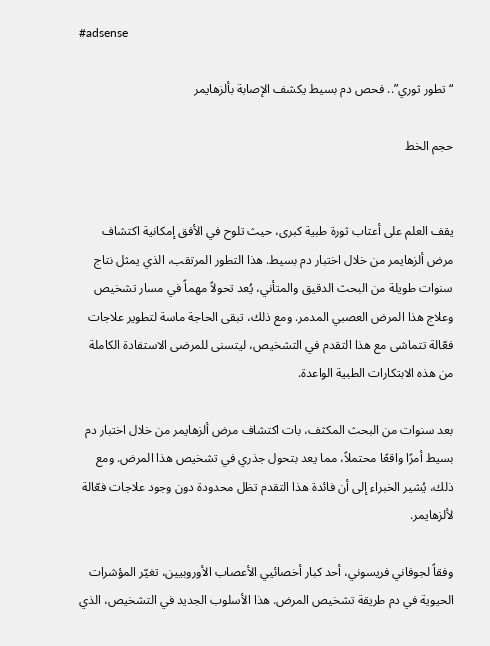#adsense

“تطور ثوري”.. فحص دم بسيط يكشف الإصابة بألزهايمر

حجم الخط


يقف العلم على أعتاب ثورة طبية كبرى، حيث تلوح في الأفق إمكانية اكتشاف مرض ألزهايمر من خلال اختبار دم بسيط. هذا التطور المرتقب، الذي يمثل نتاج سنوات طويلة من البحث الدقيق والمتأني، يُعد تحولاً مهماً في مسار تشخيص وعلاج هذا المرض العصبي المدمر. ومع ذلك، تبقى الحاجة ماسة لتطوير علاجات فعّالة تتماشى مع هذا التقدم في التشخيص، ليتسنى للمرضى الاستفادة الكاملة من هذه الابتكارات الطبية الواعدة.

بعد سنوات من البحث المكثف، بات اكتشاف مرض ألزهايمر من خلال اختبار دم بسيط أمرًا واقعًا محتملاً، مما يعد بتحول جذري في تشخيص هذا المرض. ومع ذلك، يُشير الخبراء إلى أن فائدة هذا التقدم تظل محدودة دون وجود علاجات فعّالة لألزهايمر.

وفقاً لجوفاني فريسوني، أحد كبار أخصائيي الأعصاب الأوروبيين، تغيّر المؤشرات الحيوية في دم طريقة تشخيص المرض. هذا الأسلوب الجديد في التشخيص، الذي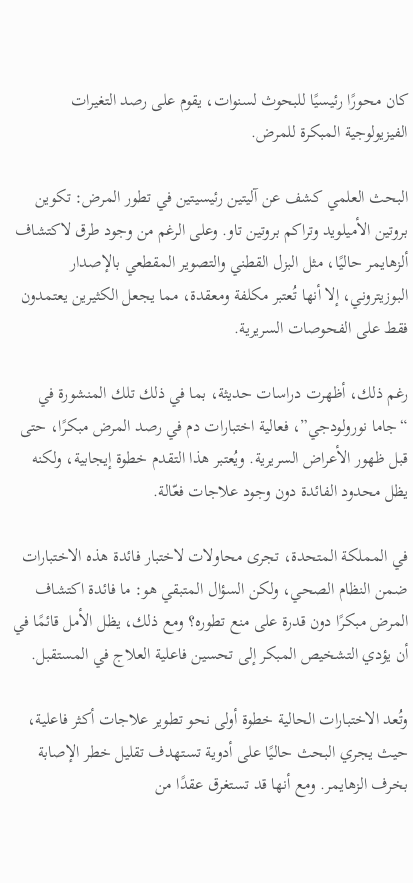كان محورًا رئيسيًا للبحوث لسنوات، يقوم على رصد التغيرات الفيزيولوجية المبكرة للمرض.

البحث العلمي كشف عن آليتين رئيسيتين في تطور المرض: تكوين بروتين الأميلويد وتراكم بروتين تاو. وعلى الرغم من وجود طرق لاكتشاف ألزهايمر حاليًا، مثل البزل القطني والتصوير المقطعي بالإصدار البوزيتروني، إلا أنها تُعتبر مكلفة ومعقدة، مما يجعل الكثيرين يعتمدون فقط على الفحوصات السريرية.

رغم ذلك، أظهرت دراسات حديثة، بما في ذلك تلك المنشورة في “جاما نورولودجي”، فعالية اختبارات دم في رصد المرض مبكرًا، حتى قبل ظهور الأعراض السريرية. ويُعتبر هذا التقدم خطوة إيجابية، ولكنه يظل محدود الفائدة دون وجود علاجات فعّالة.

في المملكة المتحدة، تجرى محاولات لاختبار فائدة هذه الاختبارات ضمن النظام الصحي، ولكن السؤال المتبقي هو: ما فائدة اكتشاف المرض مبكرًا دون قدرة على منع تطوره؟ ومع ذلك، يظل الأمل قائمًا في أن يؤدي التشخيص المبكر إلى تحسين فاعلية العلاج في المستقبل.

وتُعد الاختبارات الحالية خطوة أولى نحو تطوير علاجات أكثر فاعلية، حيث يجري البحث حاليًا على أدوية تستهدف تقليل خطر الإصابة بخرف الزهايمر. ومع أنها قد تستغرق عقدًا من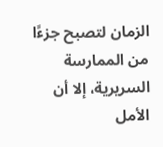الزمان لتصبح جزءًا من الممارسة السريرية، إلا أن الأمل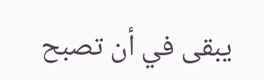يبقى في أن تصبح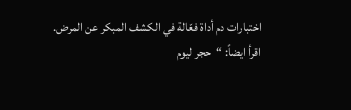اختبارات دم أداة فعّالة في الكشف المبكر عن المرض.
اقرأ ايضاً: “حجر ليوم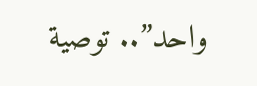واحد”.. توصية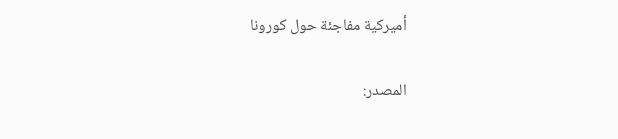أميركية مفاجئة حول كورونا

المصدر: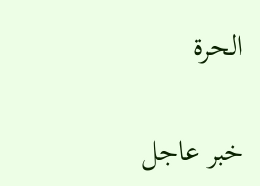الحرة

خبر عاجل